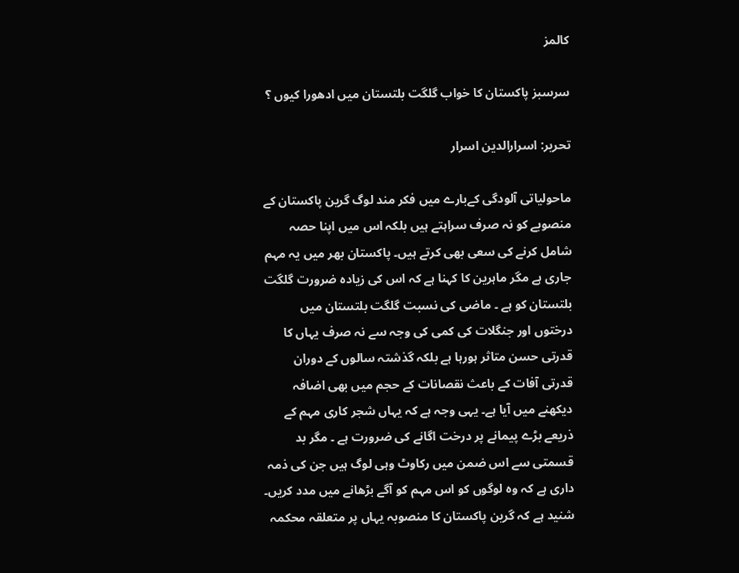کالمز

سرسبز پاکستان کا خواب گلگت بلتستان میں ادھورا کیوں ؟

تحریر: اسرارالدین اسرار

ماحولیاتی آلودگی کےبارے میں فکر مند لوگ گرین پاکستان کے منصوبے کو نہ صرف سراہتے ہیں بلکہ اس میں اپنا حصہ شامل کرنے کی سعی بھی کرتے ہیں۔ پاکستان بھر میں یہ مہم جاری ہے مگر ماہرین کا کہنا ہے کہ اس کی زیادہ ضرورت گلگت بلتستان کو ہے ۔ ماضی کی نسبت گلگت بلتستان میں درختوں اور جنگلات کی کمی کی وجہ سے نہ صرف یہاں کا قدرتی حسن متاثر ہورہا ہے بلکہ گذشتہ سالوں کے دوران قدرتی آفات کے باعث نقصانات کے حجم میں بھی اضافہ دیکھنے میں آیا ہے۔ یہی وجہ ہے کہ یہاں شجر کاری مہم کے ذریعے بڑے پیمانے پر درخت اگانے کی ضرورت ہے ۔ مگر بد قسمتی سے اس ضمن میں رکاوٹ وہی لوگ ہیں جن کی ذمہ داری ہے کہ وہ لوگوں کو اس مہم کو آگے بڑھانے میں مدد کریں۔ شنید ہے کہ گرین پاکستان کا منصوبہ یہاں پر متعلقہ محکمہ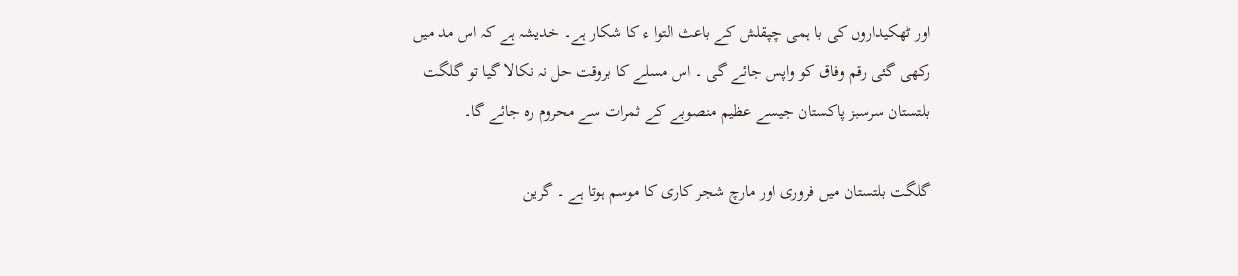اور ٹھکیداروں کی با ہمی چپقلش کے باعث التوا ء کا شکار ہے۔ خدیشہ ہے کہ اس مد میں رکھی گئی رقم وفاق کو واپس جائے گی ۔ اس مسلے کا بروقت حل نہ نکالا گیا تو گلگت بلتستان سرسبز پاکستان جیسے عظیم منصوبے کے ثمرات سے محروم رہ جائے گا۔

گلگت بلتستان میں فروری اور مارچ شجر کاری کا موسم ہوتا ہے ۔ گرین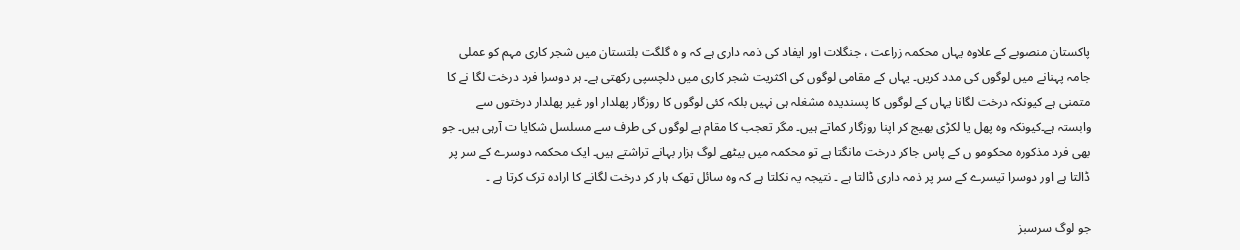پاکستان منصوبے کے علاوہ یہاں محکمہ زراعت ، جنگلات اور ایفاد کی ذمہ داری ہے کہ و ہ گلگت بلتستان میں شجر کاری مہم کو عملی جامہ پہنانے میں لوگوں کی مدد کریں۔ یہاں کے مقامی لوگوں کی اکثریت شجر کاری میں دلچسپی رکھتی ہے۔ ہر دوسرا فرد درخت لگا نے کا متمنی ہے کیونکہ درخت لگانا یہاں کے لوگوں کا پسندیدہ مشغلہ ہی نہیں بلکہ کئی لوگوں کا روزگار پھلدار اور غیر پھلدار درختوں سے وابستہ ہے۔کیونکہ وہ پھل یا لکڑی بھیج کر اپنا روزگار کماتے ہیں۔ مگر تعجب کا مقام ہے لوگوں کی طرف سے مسلسل شکایا ت آرہی ہیں۔ جو بھی فرد مذکورہ محکومو ں کے پاس جاکر درخت مانگتا ہے تو محکمہ میں بیٹھے لوگ ہزار بہانے تراشتے ہیں۔ ایک محکمہ دوسرے کے سر پر ڈالتا ہے اور دوسرا تیسرے کے سر پر ذمہ داری ڈالتا ہے ۔ نتیجہ یہ نکلتا ہے کہ وہ سائل تھک ہار کر درخت لگانے کا ارادہ ترک کرتا ہے ۔

جو لوگ سرسبز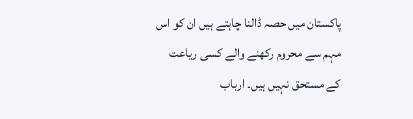پاکستان میں حصہ ڈالنا چاہتے ہیں ان کو اس مہم سے محروم رکھنے والے کسی ریاعت کے مستحق نہیں ہیں۔ ارباب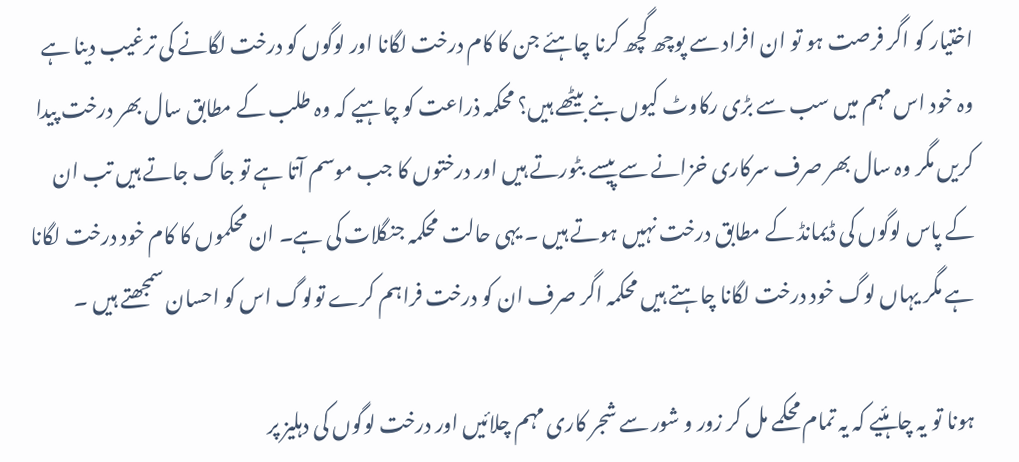اختیار کو اگر فرصت ہو تو ان افراد سے پوچھ گچھ کرنا چاہئے جن کا کام درخت لگانا اور لوگوں کو درخت لگانے کی ترغیب دینا ہے وہ خود اس مہم میں سب سے بڑی رکاوٹ کیوں بنے بیٹھے ہیں؟ محکمہ ذراعت کو چاہیے کہ وہ طلب کے مطابق سال بھر درخت پیدا کریں مگر وہ سال بھر صرف سرکاری خزانے سے پیسے بٹورتے ہیں اور درختوں کا جب موسم آتا ہے تو جاگ جاتے ہیں تب ان کے پاس لوگوں کی ڈیمانڈ کے مطابق درخت نہیں ہوتے ہیں ۔ یہی حالت محکمہ جنگلات کی ہے۔ ان محکموں کا کام خود درخت لگانا ہے مگر یہاں لوگ خود درخت لگانا چاہتے ہیں محکمہ اگر صرف ان کو درخت فراہم کرے تولوگ اس کو احسان سمجھتے ہیں ۔

ہونا تو یہ چاہئیے کہ یہ تمام محکمے مل کر زور و شور سے شجر کاری مہم چلائیں اور درخت لوگوں کی دہلیز پر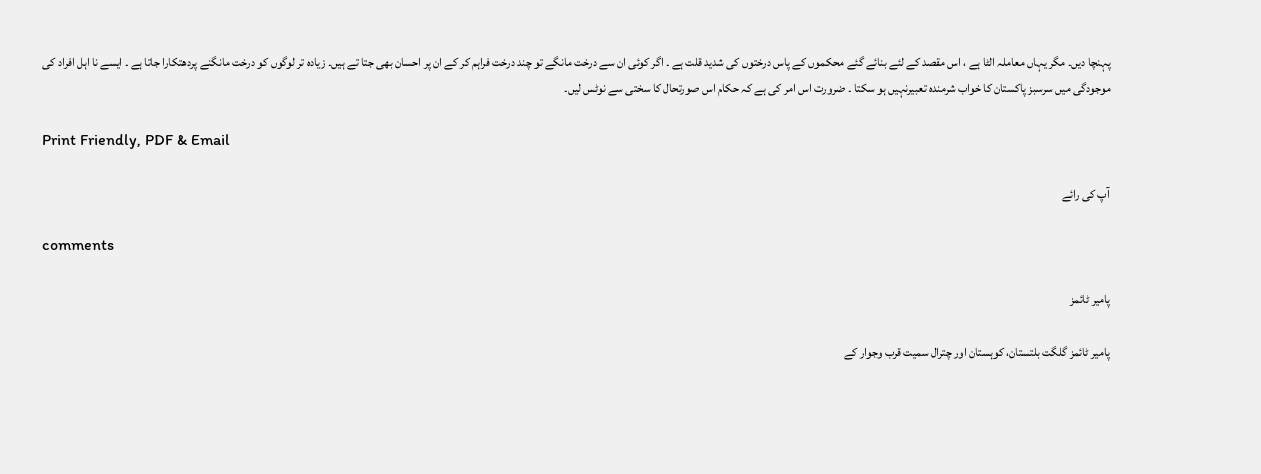پہنچا دیں۔ مگر یہاں معاملہ الٹا ہے ، اس مقصد کے لئے بنائے گئے محکموں کے پاس درختوں کی شدید قلت ہے ۔ اگر کوئی ان سے درخت مانگے تو چند درخت فراہم کر کے ان پر احسان بھی جتا تے ہیں۔ زیادہ تر لوگوں کو درخت مانگنے پردھتکارا جاتا ہے ۔ ایسے نا اہل افراد کی موجودگی میں سرسبز پاکستان کا خواب شرمندہ تعبیرنہیں ہو سکتا ۔ ضرورت اس امر کی ہے کہ حکام اس صورتحال کا سختی سے نوٹس لیں۔

Print Friendly, PDF & Email

آپ کی رائے

comments

پامیر ٹائمز

پامیر ٹائمز گلگت بلتستان، کوہستان اور چترال سمیت قرب وجوار کے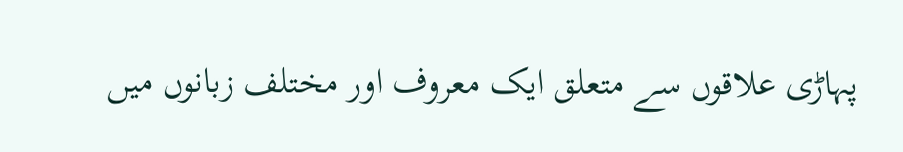پہاڑی علاقوں سے متعلق ایک معروف اور مختلف زبانوں میں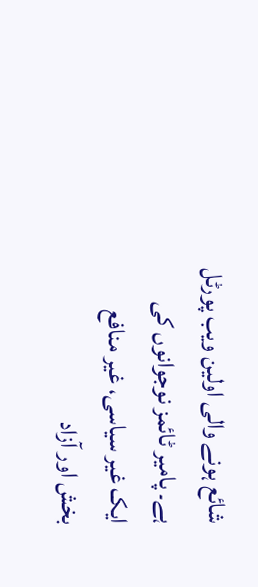شائع ہونے والی اولین ویب پورٹل ہے۔ پامیر ٹائمز نوجوانوں کی ایک غیر سیاسی، غیر منافع بخش اور آزاد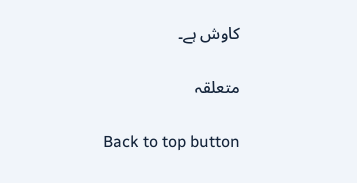کاوش ہے۔

متعلقہ

Back to top button